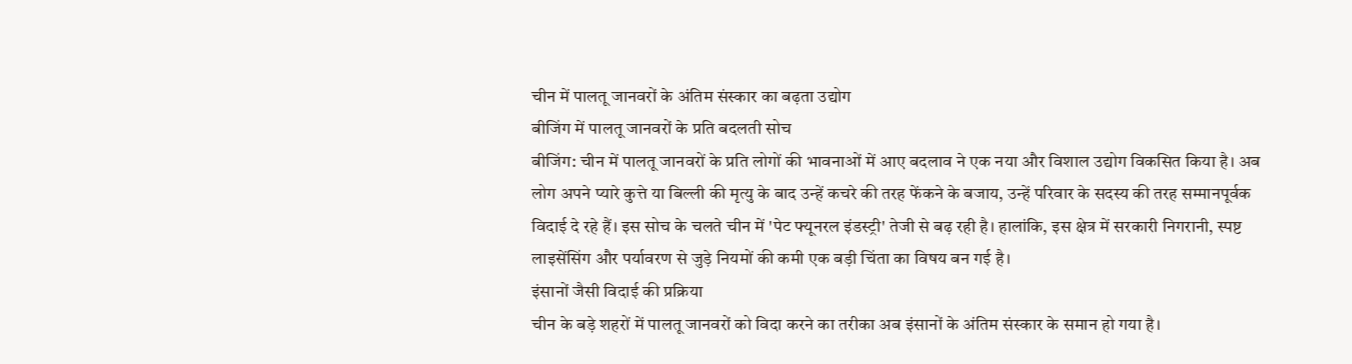चीन में पालतू जानवरों के अंतिम संस्कार का बढ़ता उद्योग
बीजिंग में पालतू जानवरों के प्रति बदलती सोच
बीजिंग: चीन में पालतू जानवरों के प्रति लोगों की भावनाओं में आए बदलाव ने एक नया और विशाल उद्योग विकसित किया है। अब लोग अपने प्यारे कुत्ते या बिल्ली की मृत्यु के बाद उन्हें कचरे की तरह फेंकने के बजाय, उन्हें परिवार के सदस्य की तरह सम्मानपूर्वक विदाई दे रहे हैं। इस सोच के चलते चीन में 'पेट फ्यूनरल इंडस्ट्री' तेजी से बढ़ रही है। हालांकि, इस क्षेत्र में सरकारी निगरानी, स्पष्ट लाइसेंसिंग और पर्यावरण से जुड़े नियमों की कमी एक बड़ी चिंता का विषय बन गई है।
इंसानों जैसी विदाई की प्रक्रिया
चीन के बड़े शहरों में पालतू जानवरों को विदा करने का तरीका अब इंसानों के अंतिम संस्कार के समान हो गया है।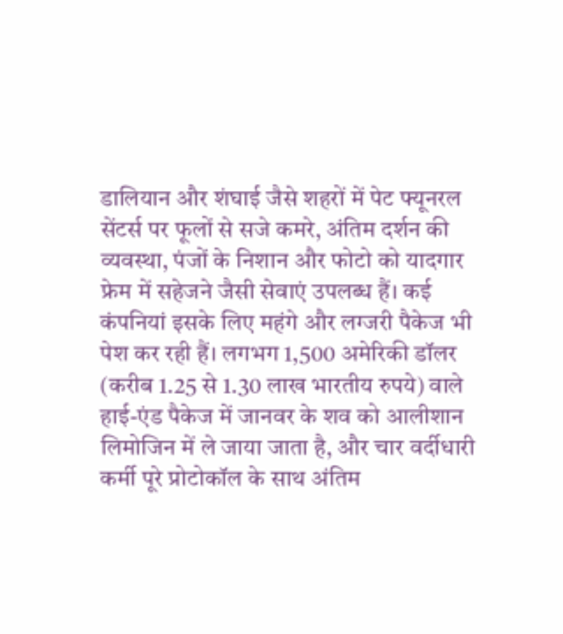डालियान और शंघाई जैसे शहरों में पेट फ्यूनरल सेंटर्स पर फूलों से सजे कमरे, अंतिम दर्शन की व्यवस्था, पंजों के निशान और फोटो को यादगार फ्रेम में सहेजने जैसी सेवाएं उपलब्ध हैं। कई कंपनियां इसके लिए महंगे और लग्जरी पैकेज भी पेश कर रही हैं। लगभग 1,500 अमेरिकी डॉलर (करीब 1.25 से 1.30 लाख भारतीय रुपये) वाले हाई-एंड पैकेज में जानवर के शव को आलीशान लिमोजिन में ले जाया जाता है, और चार वर्दीधारी कर्मी पूरे प्रोटोकॉल के साथ अंतिम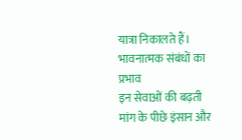यात्रा निकालते हैं।
भावनात्मक संबंधों का प्रभाव
इन सेवाओं की बढ़ती मांग के पीछे इंसान और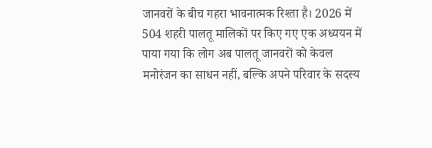जानवरों के बीच गहरा भावनात्मक रिश्ता है। 2026 में 504 शहरी पालतू मालिकों पर किए गए एक अध्ययन में पाया गया कि लोग अब पालतू जानवरों को केवल मनोरंजन का साधन नहीं, बल्कि अपने परिवार के सदस्य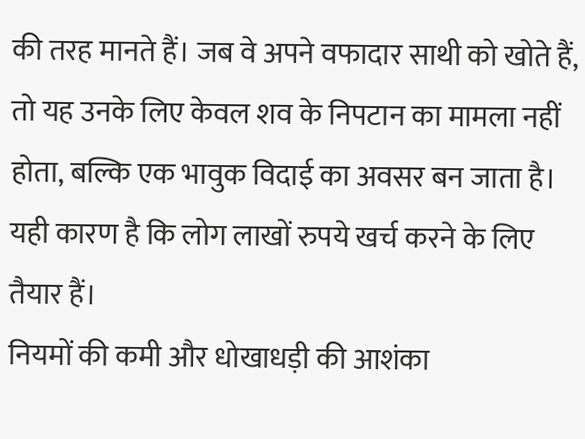की तरह मानते हैं। जब वे अपने वफादार साथी को खोते हैं, तो यह उनके लिए केवल शव के निपटान का मामला नहीं होता, बल्कि एक भावुक विदाई का अवसर बन जाता है। यही कारण है कि लोग लाखों रुपये खर्च करने के लिए तैयार हैं।
नियमों की कमी और धोखाधड़ी की आशंका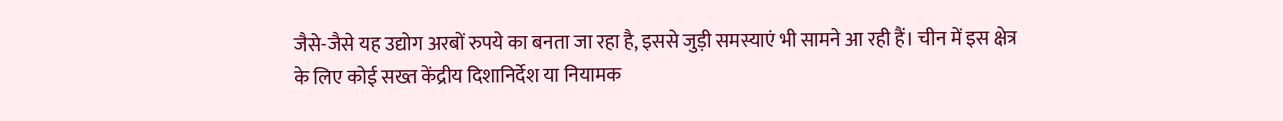जैसे-जैसे यह उद्योग अरबों रुपये का बनता जा रहा है, इससे जुड़ी समस्याएं भी सामने आ रही हैं। चीन में इस क्षेत्र के लिए कोई सख्त केंद्रीय दिशानिर्देश या नियामक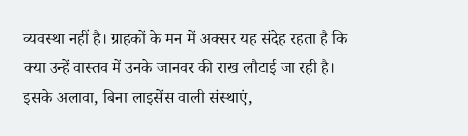व्यवस्था नहीं है। ग्राहकों के मन में अक्सर यह संदेह रहता है कि क्या उन्हें वास्तव में उनके जानवर की राख लौटाई जा रही है। इसके अलावा, बिना लाइसेंस वाली संस्थाएं,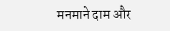मनमाने दाम और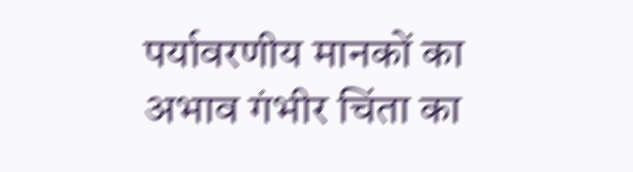पर्यावरणीय मानकों का अभाव गंभीर चिंता का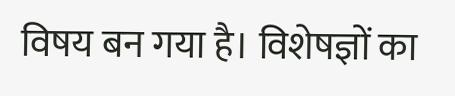विषय बन गया है। विशेषज्ञों का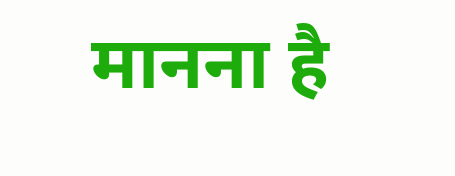मानना है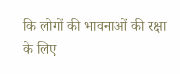कि लोगों की भावनाओं की रक्षा के लिए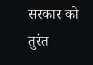सरकार को तुरंत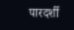पारदर्शी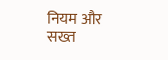नियम और सख्त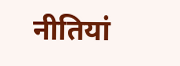नीतियां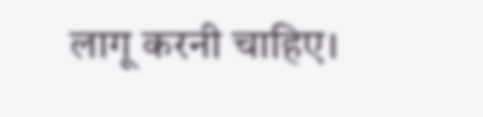लागू करनी चाहिए।